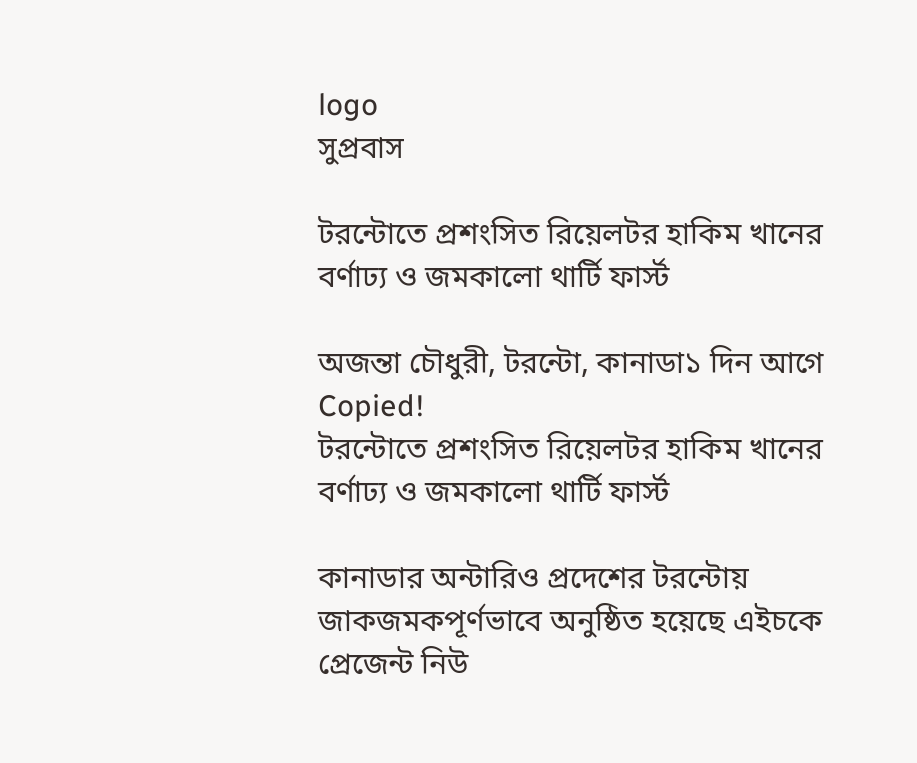logo
সুপ্রবাস

টরন্টোতে প্রশংসিত রিয়েলটর হাকিম খানের বর্ণাঢ্য ও জমকালো থার্টি ফার্স্ট

অজন্তা চৌধুরী, টরন্টো, কানাডা১ দিন আগে
Copied!
টরন্টোতে প্রশংসিত রিয়েলটর হাকিম খানের বর্ণাঢ্য ও জমকালো থার্টি ফার্স্ট

কানাডার অন্টারিও প্রদেশের টরন্টোয় জাকজমকপূর্ণভাবে অনুষ্ঠিত হয়েছে এইচকে প্রেজেন্ট নিউ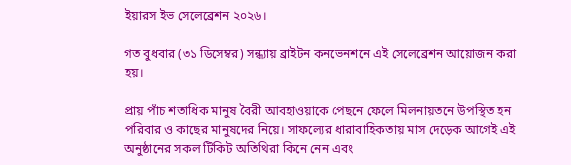ইয়ারস ইভ সেলেব্রেশন ২০২৬।

গত বুধবার (৩১ ডিসেম্বর) সন্ধ্যায় ব্রাইটন কনভেনশনে এই সেলেব্রেশন আয়োজন করা হয়।

প্রায় পাঁচ শতাধিক মানুষ বৈরী আবহাওয়াকে পেছনে ফেলে মিলনায়তনে উপস্থিত হন পরিবার ও কাছের মানুষদের নিয়ে। সাফল্যের ধারাবাহিকতায় মাস দেড়েক আগেই এই অনুষ্ঠানের সকল টিকিট অতিথিরা কিনে নেন এবং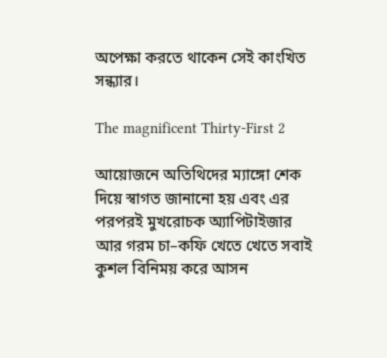অপেক্ষা করতে থাকেন সেই কাংখিত সন্ধ্যার।

The magnificent Thirty-First 2

আয়োজনে অতিথিদের ম্যাঙ্গো শেক দিয়ে স্বাগত জানানো হয় এবং এর পরপরই মুখরোচক অ্যাপিটাইজার আর গরম চা–কফি খেতে খেতে সবাই কুশল বিনিময় করে আসন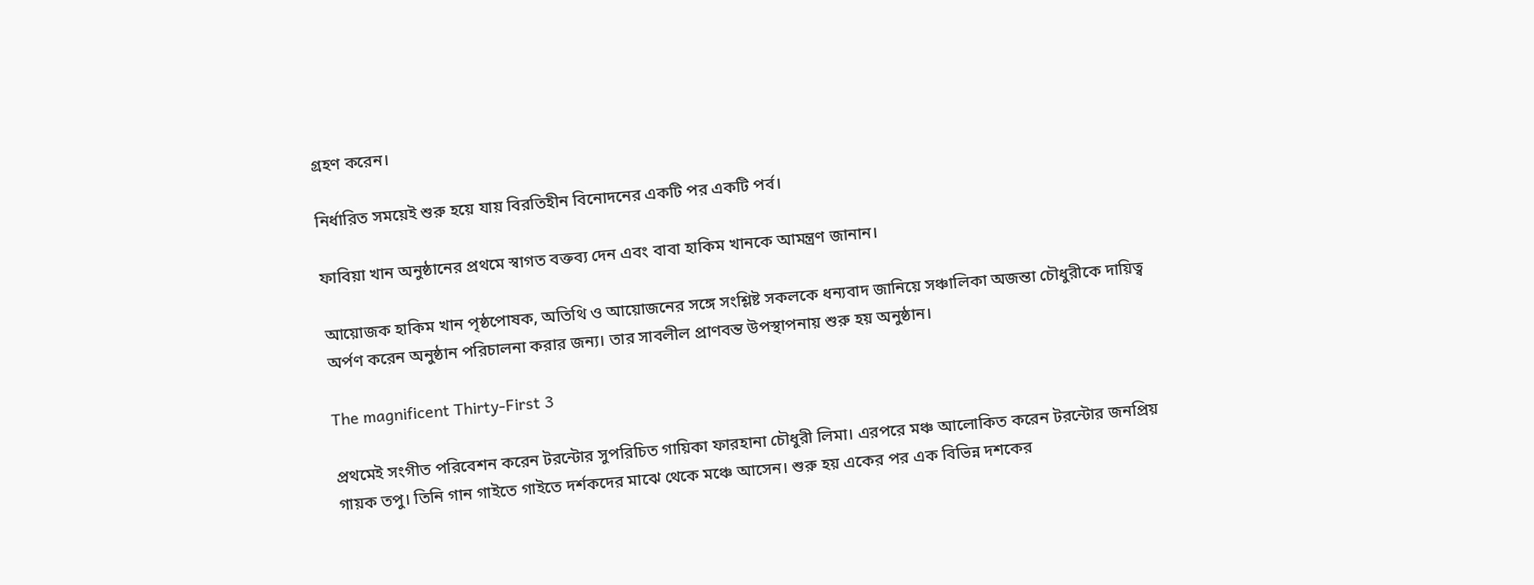গ্রহণ করেন।

নির্ধারিত সময়েই শুরু হয়ে যায় বিরতিহীন বিনোদনের একটি পর একটি পর্ব।

ফাবিয়া খান অনুষ্ঠানের প্রথমে স্বাগত বক্তব্য দেন এবং বাবা হাকিম খানকে আমন্ত্রণ জানান।

আয়োজক হাকিম খান পৃষ্ঠপোষক, অতিথি ও আয়োজনের সঙ্গে সংশ্লিষ্ট সকলকে ধন্যবাদ জানিয়ে সঞ্চালিকা অজন্তা চৌধুরীকে দায়িত্ব অর্পণ করেন অনুষ্ঠান পরিচালনা করার জন্য। তার সাবলীল প্রাণবন্ত উপস্থাপনায় শুরু হয় অনুষ্ঠান।

The magnificent Thirty-First 3

প্রথমেই সংগীত পরিবেশন করেন টরন্টোর সুপরিচিত গায়িকা ফারহানা চৌধুরী লিমা। এরপরে মঞ্চ আলোকিত করেন টরন্টোর জনপ্রিয় গায়ক তপু। তিনি গান গাইতে গাইতে দর্শকদের মাঝে থেকে মঞ্চে আসেন। শুরু হয় একের পর এক বিভিন্ন দশকের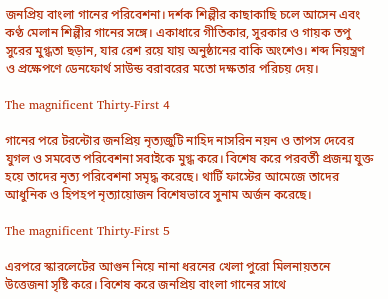জনপ্রিয় বাংলা গানের পরিবেশনা। দর্শক শিল্পীর কাছাকাছি চলে আসেন এবং কণ্ঠ মেলান শিল্পীর গানের সঙ্গে। একাধারে গীতিকার, সুরকার ও গায়ক তপু সুরের মুগ্ধতা ছড়ান, যার রেশ রয়ে যায় অনুষ্ঠানের বাকি অংশেও। শব্দ নিয়ন্ত্রণ ও প্রক্ষেপণে ডেনফোর্থ সাউন্ড বরাবরের মতো দক্ষতার পরিচয় দেয়।

The magnificent Thirty-First 4

গানের পরে টরন্টোর জনপ্রিয় নৃত্যজুটি নাহিদ নাসরিন নয়ন ও তাপস দেবের যুগল ও সমবেত পরিবেশনা সবাইকে মুগ্ধ করে। বিশেষ করে পরবর্তী প্রজন্ম যুক্ত হয়ে তাদের নৃত্য পরিবেশনা সমৃদ্ধ করেছে। থার্টি ফাস্টের আমেজে তাদের আধুনিক ও হিপহপ নৃত্যায়োজন বিশেষভাবে সুনাম অর্জন করেছে।

The magnificent Thirty-First 5

এরপরে স্কারলেটের আগুন নিয়ে নানা ধরনের খেলা পুরো মিলনায়তনে উত্তেজনা সৃষ্টি করে। বিশেষ করে জনপ্রিয় বাংলা গানের সাথে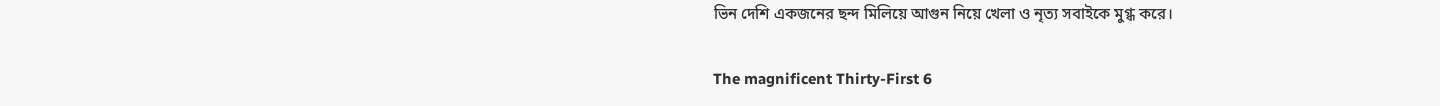ভিন দেশি একজনের ছন্দ মিলিয়ে আগুন নিয়ে খেলা ও নৃত্য সবাইকে মুগ্ধ করে।

The magnificent Thirty-First 6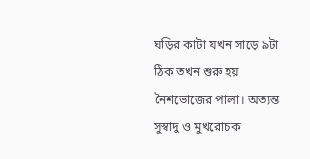ঘড়ির কাটা যখন সাড়ে ৯টা ঠিক তখন শুরু হয় নৈশভোজের পালা। অত্যন্ত সুস্বাদু ও মুখরোচক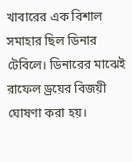খাবারের এক বিশাল সমাহার ছিল ডিনার টেবিলে। ডিনারের মাঝেই রাফেল ড্রয়ের বিজয়ী ঘোষণা করা হয়।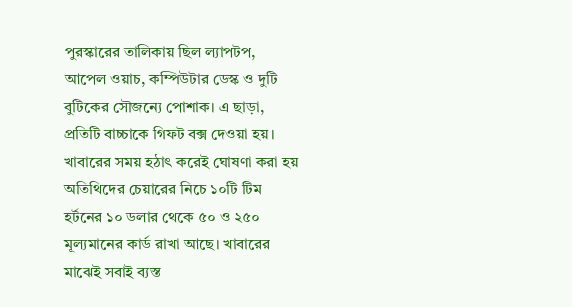পুরস্কারের তালিকায় ছিল ল্যাপটপ, আপেল ওয়াচ, কম্পিউটার ডেস্ক ও দুটি বুটিকের সৌজন্যে পোশাক। এ ছাড়া, প্রতিটি বাচ্চাকে গিফট বক্স দেওয়া হয়। খাবারের সময় হঠাৎ করেই ঘোষণা করা হয় অতিথিদের চেয়ারের নিচে ১০টি টিম হর্টনের ১০ ডলার থেকে ৫০ ও ২৫০ মূল্যমানের কার্ড রাখা আছে। খাবারের মাঝেই সবাই ব্যস্ত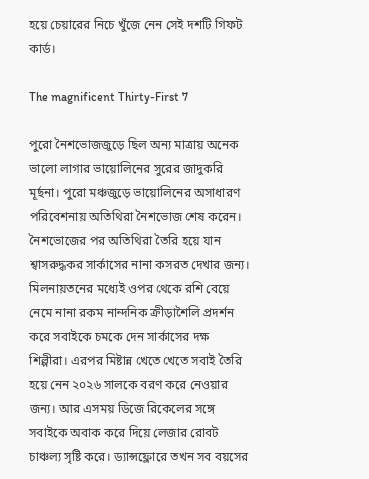হয়ে চেয়ারের নিচে খুঁজে নেন সেই দশটি গিফট কার্ড।

The magnificent Thirty-First 7

পুরো নৈশভোজজুড়ে ছিল অন্য মাত্রায় অনেক ভালো লাগার ভায়োলিনের সুরের জাদুকরি মূর্ছনা। পুরো মঞ্চজুড়ে ভায়োলিনের অসাধারণ পরিবেশনায় অতিথিরা নৈশভোজ শেষ করেন। নৈশভোজের পর অতিথিরা তৈরি হয়ে যান শ্বাসরুদ্ধকর সার্কাসের নানা কসরত দেখার জন্য। মিলনায়তনের মধ্যেই ওপর থেকে রশি বেয়ে নেমে নানা রকম নান্দনিক ক্রীড়াশৈলি প্রদর্শন করে সবাইকে চমকে দেন সার্কাসের দক্ষ শিল্পীরা। এরপর মিষ্টান্ন খেতে খেতে সবাই তৈরি হয়ে নেন ২০২৬ সালকে বরণ করে নেওয়ার জন্য। আর এসময় ডিজে রিকেলের সঙ্গে সবাইকে অবাক করে দিয়ে লেজার রোবট চাঞ্চল্য সৃষ্টি করে। ড্যান্সফ্লোরে তখন সব বয়সের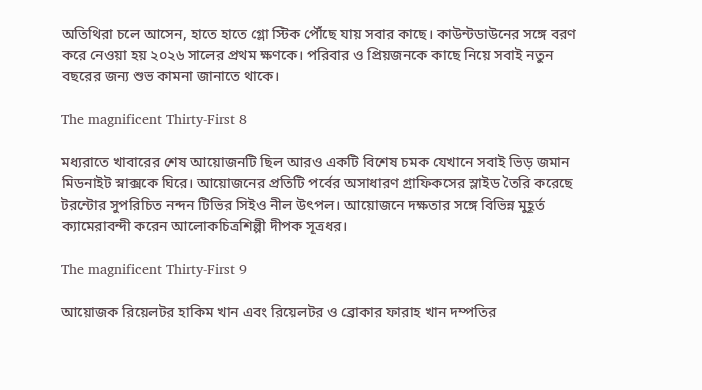অতিথিরা চলে আসেন, হাতে হাতে গ্লো স্টিক পৌঁছে যায় সবার কাছে। কাউন্টডাউনের সঙ্গে বরণ করে নেওয়া হয় ২০২৬ সালের প্রথম ক্ষণকে। পরিবার ও প্রিয়জনকে কাছে নিয়ে সবাই নতুন বছরের জন্য শুভ কামনা জানাতে থাকে।

The magnificent Thirty-First 8

মধ্যরাতে খাবারের শেষ আয়োজনটি ছিল আরও একটি বিশেষ চমক যেখানে সবাই ভিড় জমান মিডনাইট স্নাক্সকে ঘিরে। আয়োজনের প্রতিটি পর্বের অসাধারণ গ্রাফিকসের স্লাইড তৈরি করেছে টরন্টোর সুপরিচিত নন্দন টিভির সিইও নীল উৎপল। আয়োজনে দক্ষতার সঙ্গে বিভিন্ন মুহূর্ত ক্যামেরাবন্দী করেন আলোকচিত্রশিল্পী দীপক সূত্রধর।

The magnificent Thirty-First 9

আয়োজক রিয়েলটর হাকিম খান এবং রিয়েলটর ও ব্রোকার ফারাহ খান দম্পতির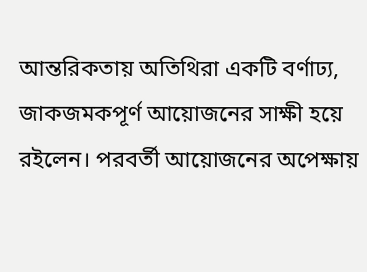আন্তরিকতায় অতিথিরা একটি বর্ণাঢ্য, জাকজমকপূর্ণ আয়োজনের সাক্ষী হয়ে রইলেন। পরবর্তী আয়োজনের অপেক্ষায়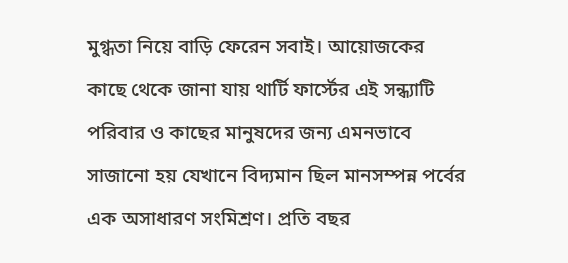মুগ্ধতা নিয়ে বাড়ি ফেরেন সবাই। আয়োজকের কাছে থেকে জানা যায় থার্টি ফার্স্টের এই সন্ধ্যাটি পরিবার ও কাছের মানুষদের জন্য এমনভাবে সাজানো হয় যেখানে বিদ্যমান ছিল মানসম্পন্ন পর্বের এক অসাধারণ সংমিশ্রণ। প্রতি বছর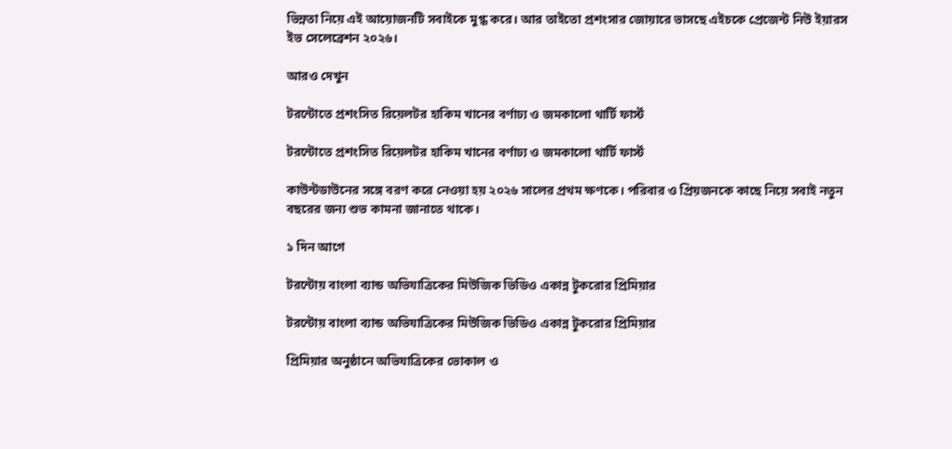ভিন্নতা নিয়ে এই আয়োজনটি সবাইকে মুগ্ধ করে। আর তাইতো প্রশংসার জোয়ারে ভাসছে এইচকে প্রেজেন্ট নিউ ইয়ারস ইভ সেলেব্রেশন ২০২৬।

আরও দেখুন

টরন্টোতে প্রশংসিত রিয়েলটর হাকিম খানের বর্ণাঢ্য ও জমকালো থার্টি ফার্স্ট

টরন্টোতে প্রশংসিত রিয়েলটর হাকিম খানের বর্ণাঢ্য ও জমকালো থার্টি ফার্স্ট

কাউন্টডাউনের সঙ্গে বরণ করে নেওয়া হয় ২০২৬ সালের প্রথম ক্ষণকে। পরিবার ও প্রিয়জনকে কাছে নিয়ে সবাই নতুন বছরের জন্য শুভ কামনা জানাতে থাকে।

১ দিন আগে

টরন্টোয় বাংলা ব্যান্ড অভিযাত্রিকের মিউজিক ভিডিও একান্ন টুকরোর প্রিমিয়ার

টরন্টোয় বাংলা ব্যান্ড অভিযাত্রিকের মিউজিক ভিডিও একান্ন টুকরোর প্রিমিয়ার

প্রিমিয়ার অনুষ্ঠানে অভিযাত্রিকের ভোকাল ও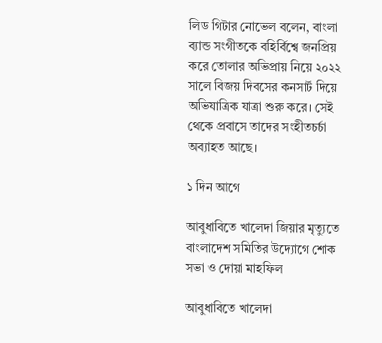লিড গিটার নোভেল বলেন, বাংলা ব্যান্ড সংগীতকে বহির্বিশ্বে জনপ্রিয় করে তোলার অভিপ্রায় নিয়ে ২০২২ সালে বিজয় দিবসের কনসার্ট দিয়ে অভিযাত্রিক যাত্রা শুরু করে। সেই থেকে প্রবাসে তাদের সংহীতচর্চা অব্যাহত আছে।

১ দিন আগে

আবুধাবিতে খালেদা জিয়ার মৃত্যুতে বাংলাদেশ সমিতির উদ্যোগে শোক সভা ও দোয়া মাহফিল

আবুধাবিতে খালেদা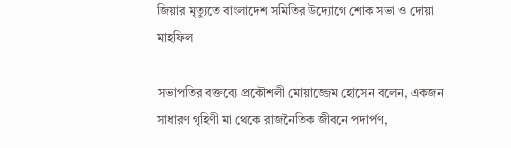জিয়ার মৃত্যুতে বাংলাদেশ সমিতির উদ্যোগে শোক সভা ও দোয়া মাহফিল

সভাপতির বক্তব্যে প্রকৌশলী মোয়াজ্জেম হোসেন বলেন, একজন সাধারণ গৃহিণী মা থেকে রাজনৈতিক জীবনে পদার্পণ,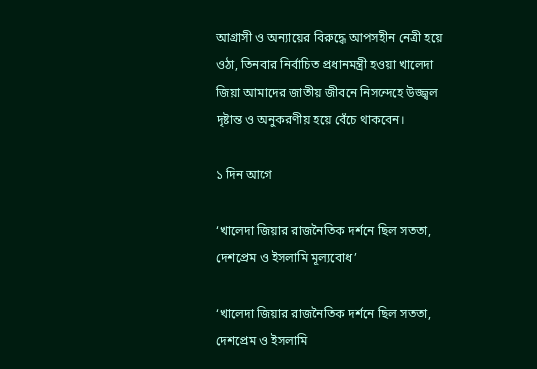আগ্রাসী ও অন্যায়ের বিরুদ্ধে আপসহীন নেত্রী হয়ে ওঠা, তিনবার নির্বাচিত প্রধানমন্ত্রী হওয়া খালেদা জিয়া আমাদের জাতীয় জীবনে নিসন্দেহে উজ্জ্বল দৃষ্টান্ত ও অনুকরণীয় হয়ে বেঁচে থাকবেন।

১ দিন আগে

‘খালেদা জিয়ার রাজনৈতিক দর্শনে ছিল সততা, দেশপ্রেম ও ইসলামি মূল্যবোধ’

‘খালেদা জিয়ার রাজনৈতিক দর্শনে ছিল সততা, দেশপ্রেম ও ইসলামি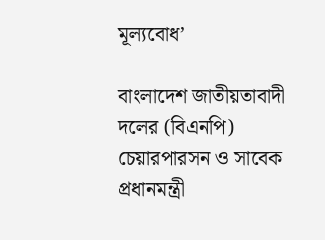মূল্যবোধ’

বাংলাদেশ জাতীয়তাবাদী দলের (বিএনপি) চেয়ারপারসন ও সাবেক প্রধানমন্ত্রী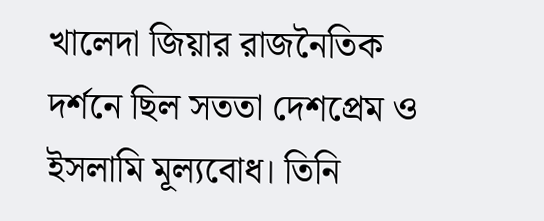খালেদা জিয়ার রাজনৈতিক দর্শনে ছিল সততা দেশপ্রেম ও ইসলামি মূল্যবোধ। তিনি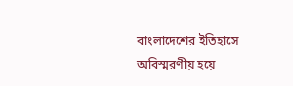বাংলাদেশের ইতিহাসে অবিস্মরণীয় হয়ে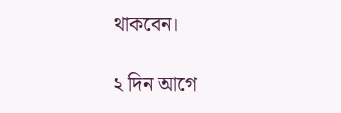থাকবেন।

২ দিন আগে